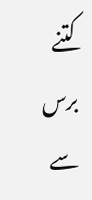کتنے برس سے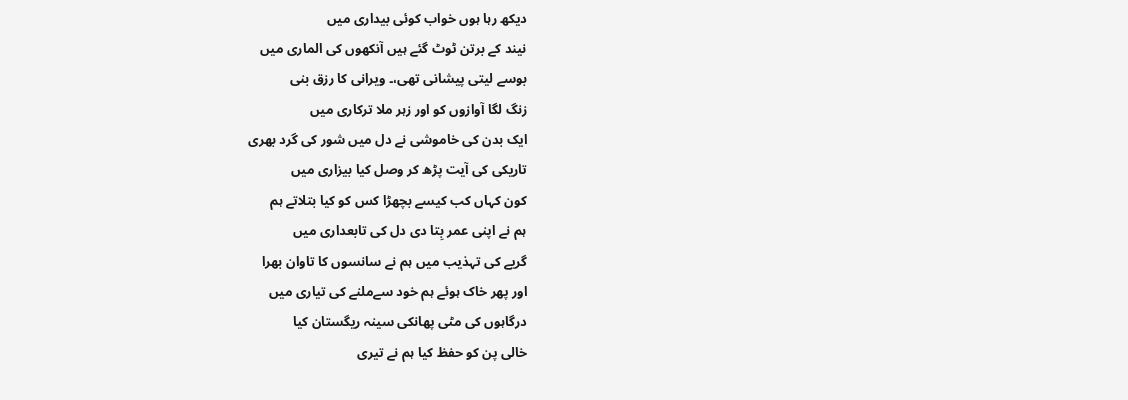دیکھ رہا ہوں خواب کوئی بیداری میں
نیند کے برتن ٹوٹ گئے ہیں آنکھوں کی الماری میں
بوسے لیتی پیشانی تھی،۔ ویرانی کا رزق بنی
زنگ لگا آوازوں کو اور زہر ملا ترکاری میں
ایک بدن کی خاموشی نے دل میں شور کی گرد بھری
تاریکی کی آیت پڑھ کر وصل کیا بیزاری میں
کون کہاں کب کیسے بچھڑا کس کو کیا بتلاتے ہم
ہم نے اپنی عمر بِتا دی دل کی تابعداری میں
گریے کی تہذیب میں ہم نے سانسوں کا تاوان بھرا
اور پھر خاک ہوئے ہم خود سےملنے کی تیاری میں
درگاہوں کی مٹی پھانکی سینہ ریگستان کیا
خالی پن کو حفظ کیا ہم نے تیری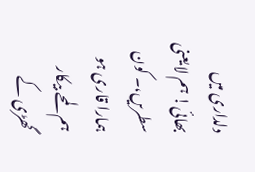دلداری میں
بھائی! ہم لایعنی سطریں،۔ کون ہمارا قاری ہو
ہم لمحے بیکار گھڑی کے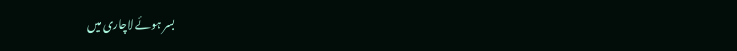بسر ہوئے لاچاری میں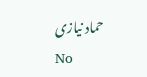حماد نیازی
No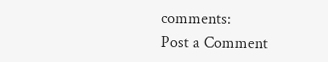comments:
Post a Comment